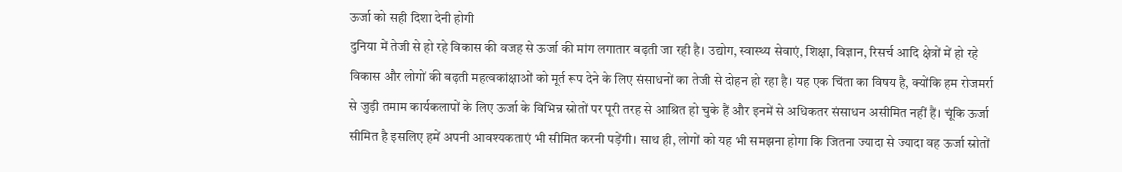ऊर्जा को सही दिशा देनी होगी
दुनिया में तेजी से हो रहे विकास की वजह से ऊर्जा की मांग लगातार बढ़ती जा रही है। उद्योग, स्वास्थ्य सेवाएं, शिक्षा, विज्ञान, रिसर्च आदि क्षेत्रों में हो रहे विकास और लोगों की बढ़ती महत्वकांक्षाओं को मूर्त रूप देने के लिए संसाधनों का तेजी से दोहन हो रहा है। यह एक चिंता का विषय है, क्योंकि हम रोजमर्रा से जुड़ी तमाम कार्यकलापों के लिए ऊर्जा के विभिन्न स्रोतों पर पूरी तरह से आश्रित हो चुके हैं और इनमें से अधिकतर संसाधन असीमित नहीं हैं। चूंकि ऊर्जा सीमित है इसलिए हमें अपनी आवश्यकताएं भी सीमित करनी पड़ेंगी। साथ ही, लोगों को यह भी समझना होगा कि जितना ज्यादा से ज्यादा वह ऊर्जा स्रोतों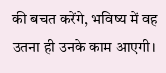की बचत करेंगे, भविष्य में वह उतना ही उनके काम आएगी।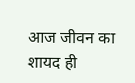आज जीवन का शायद ही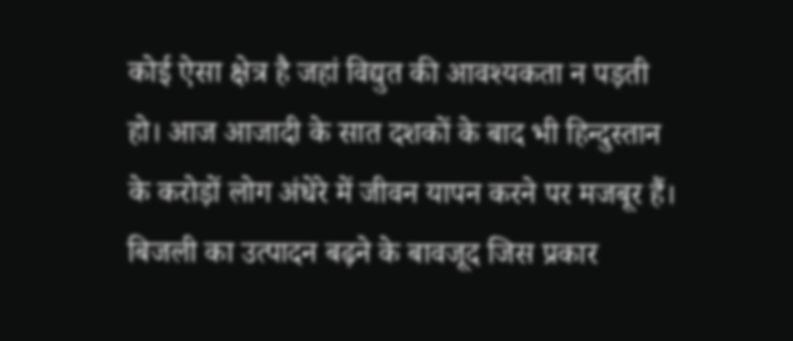कोई ऐसा क्षेत्र है जहां विद्युत की आवश्यकता न पड़ती हो। आज आजादी के सात दशकों के बाद भी हिन्दुस्तान के करोड़ों लोग अंधेरे में जीवन यापन करने पर मजबूर हैं। बिजली का उत्पादन बढ़ने के बावजूद जिस प्रकार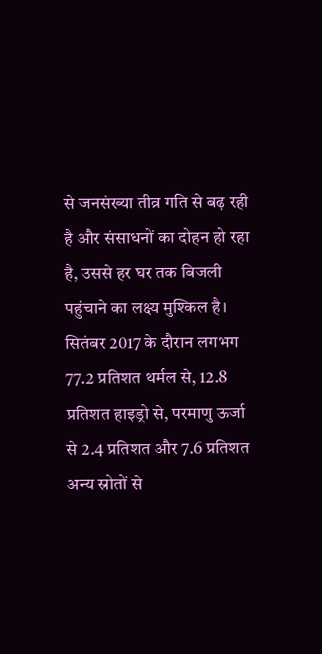से जनसंख्या तीव्र गति से बढ़ रही है और संसाधनों का दोहन हो रहा है, उससे हर घर तक बिजली पहुंचाने का लक्ष्य मुश्किल है।
सितंबर 2017 के दौरान लगभग 77.2 प्रतिशत थर्मल से, 12.8 प्रतिशत हाइड्रो से, परमाणु ऊर्जा से 2.4 प्रतिशत और 7.6 प्रतिशत अन्य स्रोतों से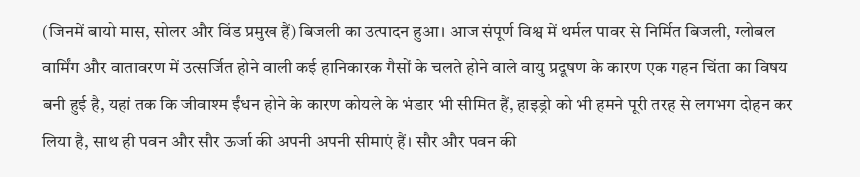(जिनमें बायो मास, सोलर और विंड प्रमुख हैं) बिजली का उत्पादन हुआ। आज संपूर्ण विश्व में थर्मल पावर से निर्मित बिजली, ग्लोबल वार्मिंग और वातावरण में उत्सर्जित होने वाली कई हानिकारक गैसों के चलते होने वाले वायु प्रदूषण के कारण एक गहन चिंता का विषय बनी हुई है, यहां तक कि जीवाश्म ईंधन होने के कारण कोयले के भंडार भी सीमित हैं, हाइड्रो को भी हमने पूरी तरह से लगभग दोहन कर लिया है, साथ ही पवन और सौर ऊर्जा की अपनी अपनी सीमाएं हैं। सौर और पवन की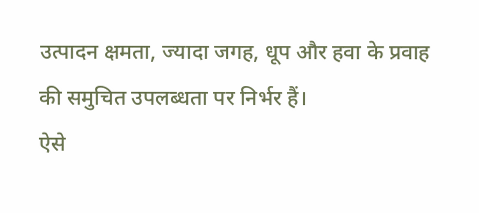उत्पादन क्षमता, ज्यादा जगह, धूप और हवा के प्रवाह की समुचित उपलब्धता पर निर्भर हैं।
ऐसे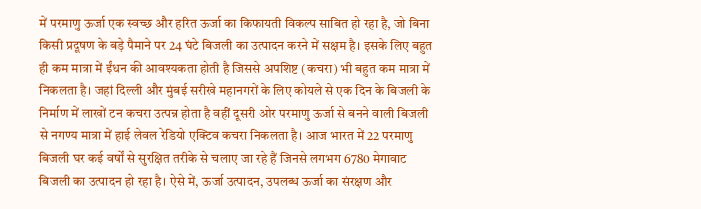में परमाणु ऊर्जा एक स्वच्छ और हरित ऊर्जा का किफायती विकल्प साबित हो रहा है, जो बिना किसी प्रदूषण के बड़े पैमाने पर 24 घंटे बिजली का उत्पादन करने में सक्षम है। इसके लिए बहुत ही कम मात्रा में ईंधन की आवश्यकता होती है जिससे अपशिष्ट (कचरा) भी बहुत कम मात्रा में निकलता है। जहां दिल्ली और मुंबई सरीखे महानगरों के लिए कोयले से एक दिन के बिजली के निर्माण में लाखों टन कचरा उत्पन्न होता है वहीं दूसरी ओर परमाणु ऊर्जा से बनने वाली बिजली से नगण्य मात्रा में हाई लेवल रेडियो एक्टिव कचरा निकलता है। आज भारत में 22 परमाणु बिजली घर कई वर्षों से सुरक्षित तरीके से चलाए जा रहे हैं जिनसे लगभग 6780 मेगावाट बिजली का उत्पादन हो रहा है। ऐसे में, ऊर्जा उत्पादन, उपलब्ध ऊर्जा का संरक्षण और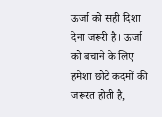ऊर्जा को सही दिशा देना जरूरी है। ऊर्जा को बचाने के लिए हमेशा छोटे कदमों की जरूरत होती है,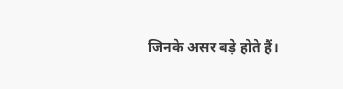जिनके असर बड़े होते हैं।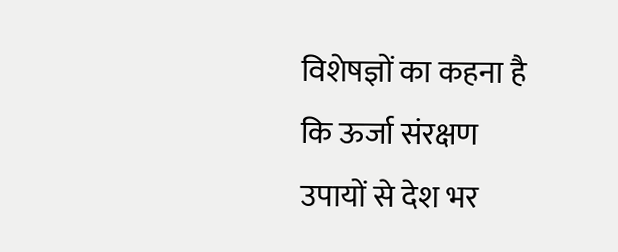विशेषज्ञों का कहना है कि ऊर्जा संरक्षण उपायों से देश भर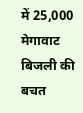में 25,000 मेगावाट बिजली की बचत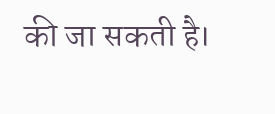की जा सकती है।